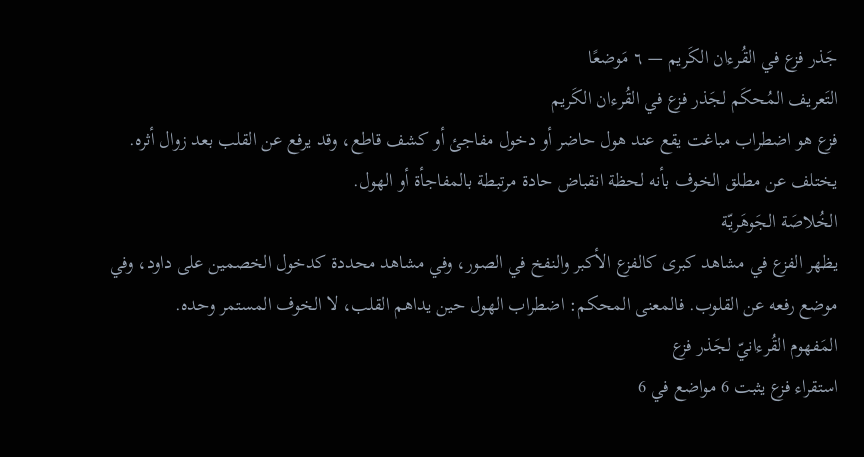جَذر فزع في القُرءان الكَريم — ٦ مَوضعًا
التَعريف المُحكَم لجَذر فزع في القُرءان الكَريم
فزع هو اضطراب مباغت يقع عند هول حاضر أو دخول مفاجئ أو كشف قاطع، وقد يرفع عن القلب بعد زوال أثره. يختلف عن مطلق الخوف بأنه لحظة انقباض حادة مرتبطة بالمفاجأة أو الهول.
الخُلاصَة الجَوهَريّة
يظهر الفزع في مشاهد كبرى كالفزع الأكبر والنفخ في الصور، وفي مشاهد محددة كدخول الخصمين على داود، وفي موضع رفعه عن القلوب. فالمعنى المحكم: اضطراب الهول حين يداهم القلب، لا الخوف المستمر وحده.
المَفهوم القُرءانيّ لجَذر فزع
استقراء فزع يثبت 6 مواضع في 6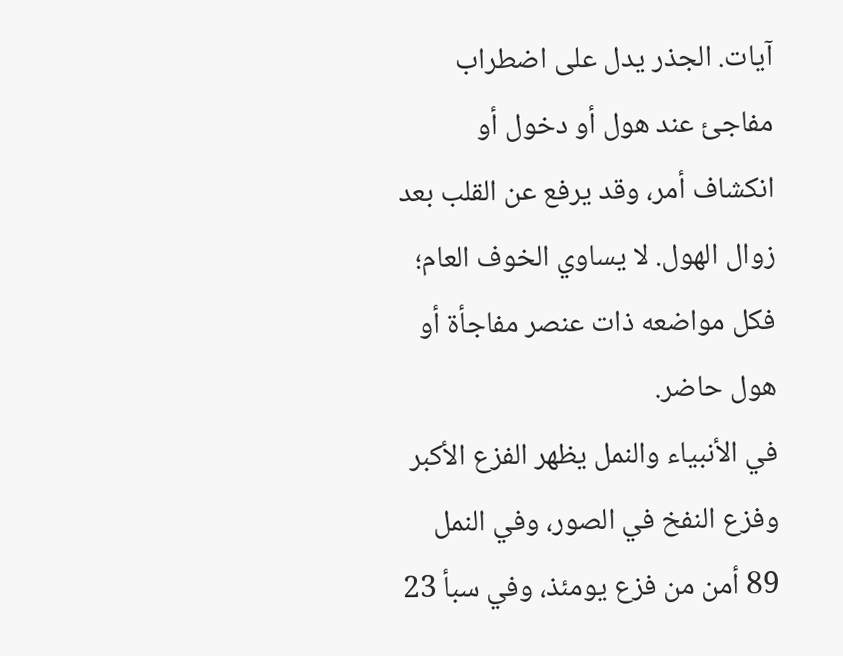آيات. الجذر يدل على اضطراب مفاجئ عند هول أو دخول أو انكشاف أمر، وقد يرفع عن القلب بعد زوال الهول. لا يساوي الخوف العام؛ فكل مواضعه ذات عنصر مفاجأة أو هول حاضر.
في الأنبياء والنمل يظهر الفزع الأكبر وفزع النفخ في الصور، وفي النمل 89 أمن من فزع يومئذ، وفي سبأ 23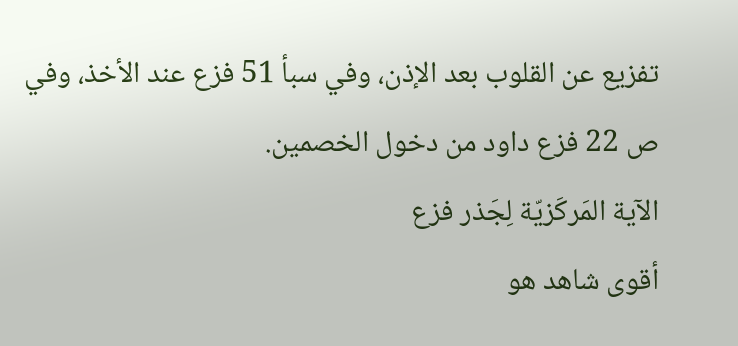تفزيع عن القلوب بعد الإذن، وفي سبأ 51 فزع عند الأخذ، وفي ص 22 فزع داود من دخول الخصمين.
الآية المَركَزيّة لِجَذر فزع
أقوى شاهد هو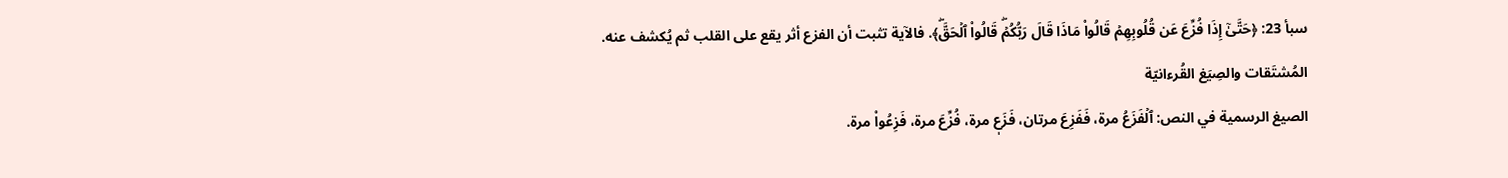سبأ 23: ﴿حَتَّىٰٓ إِذَا فُزِّعَ عَن قُلُوبِهِمۡ قَالُواْ مَاذَا قَالَ رَبُّكُمۡۖ قَالُواْ ٱلۡحَقَّۖ﴾. فالآية تثبت أن الفزع أثر يقع على القلب ثم يُكشف عنه.
المُشتَقات والصِيَغ القُرءانيّة
الصيغ الرسمية في النص: ٱلۡفَزَعُ مرة، فَفَزِعَ مرتان، فَزَعٖ مرة، فُزِّعَ مرة، فَزِعُواْ مرة.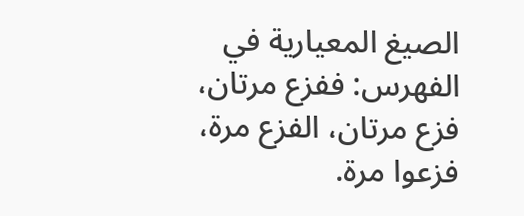الصيغ المعيارية في الفهرس: ففزع مرتان، فزع مرتان، الفزع مرة، فزعوا مرة.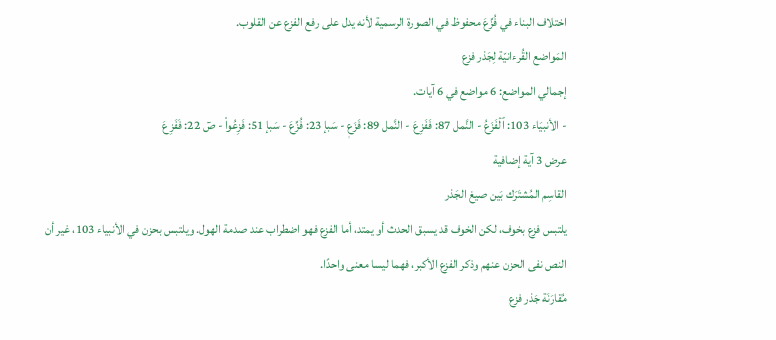اختلاف البناء في فُزِّعَ محفوظ في الصورة الرسمية لأنه يدل على رفع الفزع عن القلوب.
المَواضع القُرءانيّة لِجَذر فزع
إجمالي المواضع: 6 مواضع في 6 آيات.
- الأنبيَاء 103: ٱلۡفَزَعُ - النَّمل 87: فَفَزِعَ - النَّمل 89: فَزَعٖ - سَبإ 23: فُزِّعَ - سَبإ 51: فَزِعُواْ - صٓ 22: فَفَزِعَ
عرض 3 آية إضافية
القاسِم المُشتَرَك بَين صيغ الجَذر
يلتبس فزع بخوف، لكن الخوف قد يسبق الحدث أو يمتد، أما الفزع فهو اضطراب عند صدمة الهول. ويلتبس بحزن في الأنبياء 103، غير أن النص نفى الحزن عنهم وذكر الفزع الأكبر، فهما ليسا معنى واحدًا.
مُقارَنَة جَذر فزع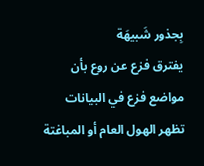بِجذور شَبيهَة
يفترق فزع عن روع بأن مواضع فزع في البيانات تظهر الهول العام أو المباغتة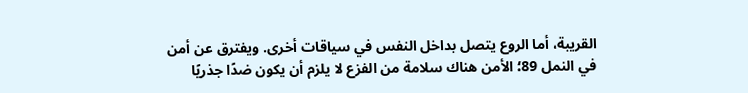القريبة، أما الروع يتصل بداخل النفس في سياقات أخرى. ويفترق عن أمن في النمل 89؛ الأمن هناك سلامة من الفزع لا يلزم أن يكون ضدًا جذريًا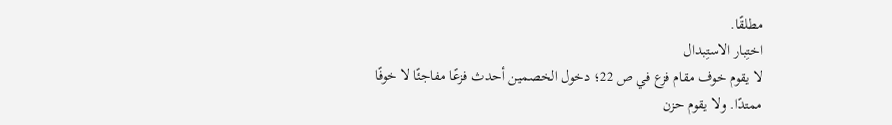مطلقًا.
اختِبار الاستِبدال
لا يقوم خوف مقام فزع في ص 22؛ دخول الخصمين أحدث فزعًا مفاجئًا لا خوفًا ممتدًا. ولا يقوم حزن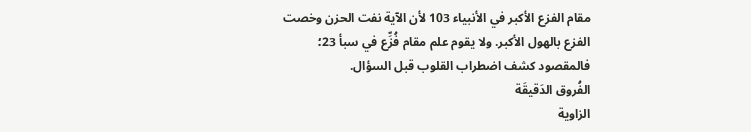مقام الفزع الأكبر في الأنبياء 103 لأن الآية نفت الحزن وخصت الفزع بالهول الأكبر. ولا يقوم علم مقام فُزِّع في سبأ 23؛ فالمقصود كشف اضطراب القلوب قبل السؤال.
الفُروق الدَقيقَة
الزاوية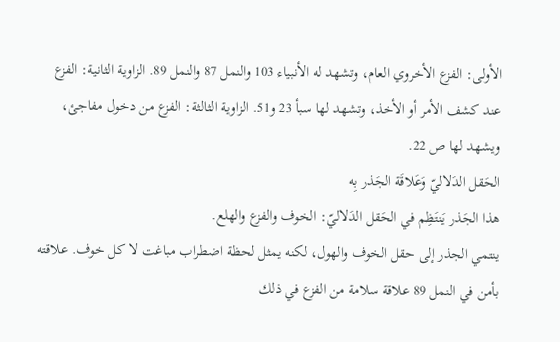الأولى: الفزع الأخروي العام، وتشهد له الأنبياء 103 والنمل 87 والنمل 89. الزاوية الثانية: الفزع عند كشف الأمر أو الأخذ، وتشهد لها سبأ 23 و51. الزاوية الثالثة: الفزع من دخول مفاجئ، ويشهد لها ص 22.
الحَقل الدَلاليّ وَعَلاقَة الجَذر بِه
هذا الجَذر يَنتَظِم في الحَقل الدَلاليّ: الخوف والفزع والهلع.
ينتمي الجذر إلى حقل الخوف والهول، لكنه يمثل لحظة اضطراب مباغت لا كل خوف. علاقته بأمن في النمل 89 علاقة سلامة من الفزع في ذلك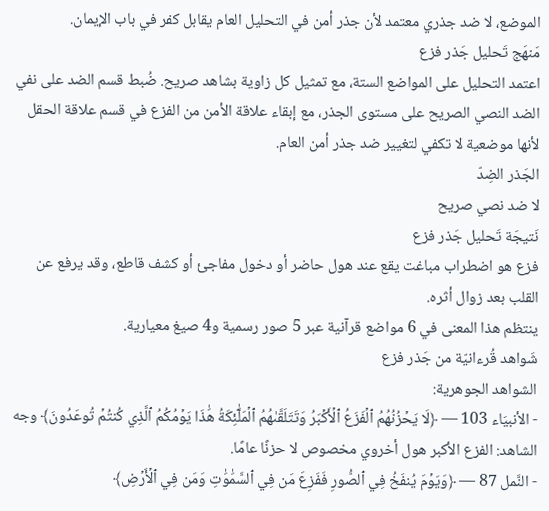الموضع، لا ضد جذري معتمد لأن جذر أمن في التحليل العام يقابل كفر في باب الإيمان.
مَنهَج تَحليل جَذر فزع
اعتمد التحليل على المواضع الستة، مع تمثيل كل زاوية بشاهد صريح. ضُبط قسم الضد على نفي الضد النصي الصريح على مستوى الجذر، مع إبقاء علاقة الأمن من الفزع في قسم علاقة الحقل لأنها موضعية لا تكفي لتغيير ضد جذر أمن العام.
الجَذر الضِدّ
لا ضد نصي صريح
نَتيجَة تَحليل جَذر فزع
فزع هو اضطراب مباغت يقع عند هول حاضر أو دخول مفاجئ أو كشف قاطع، وقد يرفع عن القلب بعد زوال أثره.
ينتظم هذا المعنى في 6 مواضع قرآنية عبر 5 صور رسمية و4 صيغ معيارية.
شَواهد قُرءانيّة من جَذر فزع
الشواهد الجوهرية:
- الأنبيَاء 103 — ﴿لَا يَحۡزُنُهُمُ ٱلۡفَزَعُ ٱلۡأَكۡبَرُ وَتَتَلَقَّىٰهُمُ ٱلۡمَلَٰٓئِكَةُ هَٰذَا يَوۡمُكُمُ ٱلَّذِي كُنتُمۡ تُوعَدُونَ﴾ وجه الشاهد: الفزع الأكبر هول أخروي مخصوص لا حزنًا عامًا.
- النَّمل 87 — ﴿وَيَوۡمَ يُنفَخُ فِي ٱلصُّورِ فَفَزِعَ مَن فِي ٱلسَّمَٰوَٰتِ وَمَن فِي ٱلۡأَرۡضِ﴾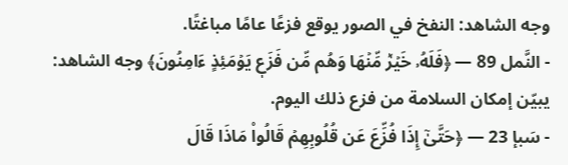وجه الشاهد: النفخ في الصور يوقع فزعًا عامًا مباغتًا.
- النَّمل 89 — ﴿فَلَهُۥ خَيۡرٞ مِّنۡهَا وَهُم مِّن فَزَعٖ يَوۡمَئِذٍ ءَامِنُونَ﴾ وجه الشاهد: يبيّن إمكان السلامة من فزع ذلك اليوم.
- سَبإ 23 — ﴿حَتَّىٰٓ إِذَا فُزِّعَ عَن قُلُوبِهِمۡ قَالُواْ مَاذَا قَالَ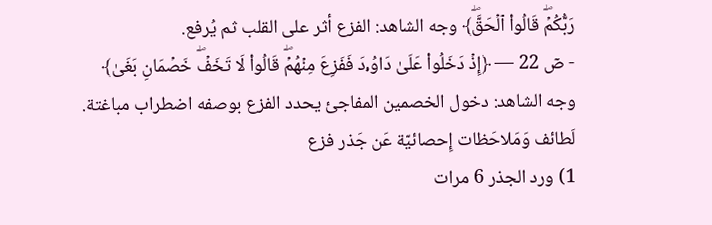رَبُّكُمۡۖ قَالُواْ ٱلۡحَقَّۖ﴾ وجه الشاهد: الفزع أثر على القلب ثم يُرفع.
- صٓ 22 — ﴿إِذۡ دَخَلُواْ عَلَىٰ دَاوُۥدَ فَفَزِعَ مِنۡهُمۡۖ قَالُواْ لَا تَخَفۡۖ خَصۡمَانِ بَغَىٰ﴾ وجه الشاهد: دخول الخصمين المفاجئ يحدد الفزع بوصفه اضطراب مباغتة.
لَطائف وَمَلاحَظات إِحصائيّة عَن جَذر فزع
1) ورد الجذر 6 مرات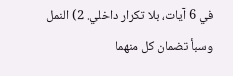في 6 آيات، بلا تكرار داخلي. 2) النمل وسبأ تضمان كل منهما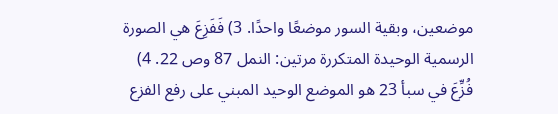موضعين، وبقية السور موضعًا واحدًا. 3) فَفَزِعَ هي الصورة الرسمية الوحيدة المتكررة مرتين: النمل 87 وص 22. 4) فُزِّعَ في سبأ 23 هو الموضع الوحيد المبني على رفع الفزع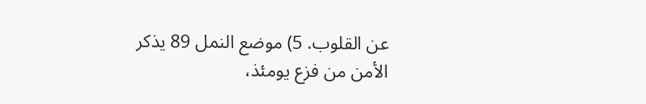عن القلوب. 5) موضع النمل 89 يذكر الأمن من فزع يومئذ،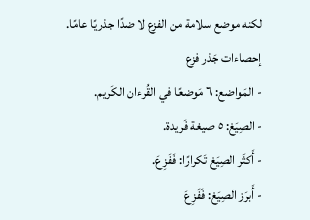لكنه موضع سلامة من الفزع لا ضدًا جذريًا عامًا.
إحصاءات جَذر فزع
- المَواضع: ٦ مَوضعًا في القُرءان الكَريم.
- الصِيَغ: ٥ صيغة فَريدة.
- أَكثَر الصِيَغ تَكرارًا: فَفَزِعَ.
- أَبرَز الصِيَغ: فَفَزِعَ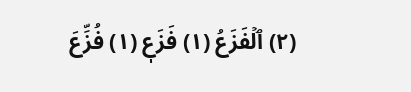(٢) ٱلۡفَزَعُ (١) فَزَعٖ (١) فُزِّعَ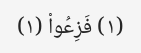(١) فَزِعُواْ (١)